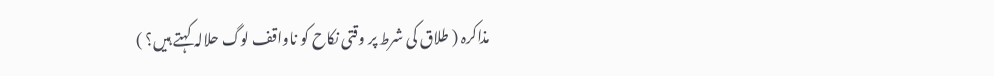مذاکرہ ( طلاق کی شرط پر وقتی نکاح کو ناواقف لوگ حلالہ کہتے ہیں؟ )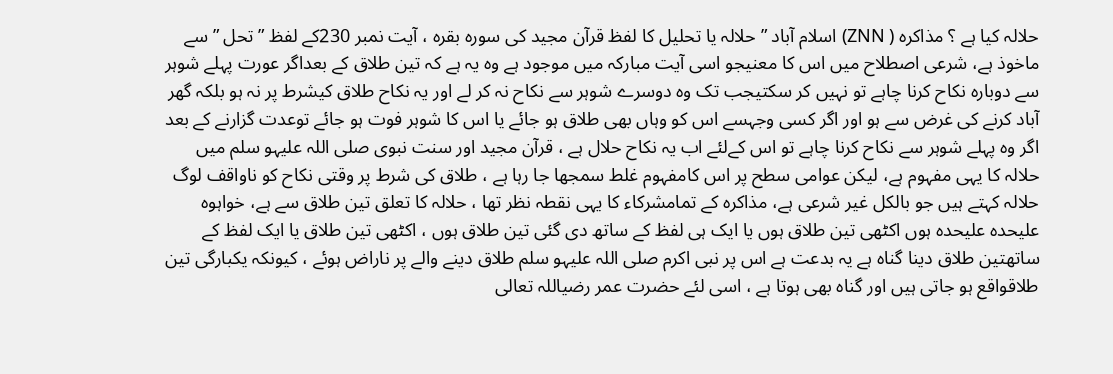حلالہ کیا ہے ؟ مذاکرہ ( ZNN) اسلام آباد ” حلالہ یا تحلیل کا لفظ قرآن مجید کی سورہ بقرہ ، آیت نمبر 230کے لفظ ” تحل ” سے ماخوذ ہے، شرعی اصطلاح میں اس کا معنیجو اسی آیت مبارکہ میں موجود ہے وہ یہ ہے کہ تین طلاق کے بعداگر عورت پہلے شوہر سے دوبارہ نکاح کرنا چاہے تو نہیں کر سکتیجب تک وہ دوسرے شوہر سے نکاح نہ کر لے اور یہ نکاح طلاق کیشرط پر نہ ہو بلکہ گھر آباد کرنے کی غرض سے ہو اور اگر کسی وجہسے اس کو وہاں بھی طلاق ہو جائے یا اس کا شوہر فوت ہو جائے توعدت گزارنے کے بعد اگر وہ پہلے شوہر سے نکاح کرنا چاہے تو اس کےلئے اب یہ نکاح حلال ہے ، قرآن مجید اور سنت نبوی صلی اللہ علیہو سلم میں حلالہ کا یہی مفہوم ہے، لیکن عوامی سطح پر اس کامفہوم غلط سمجھا جا رہا ہے ، طلاق کی شرط پر وقتی نکاح کو ناواقف لوگ حلالہ کہتے ہیں جو بالکل غیر شرعی ہے، مذاکرہ کے تمامشرکاء کا یہی نقطہ نظر تھا ، حلالہ کا تعلق تین طلاق سے ہے، خواہوہ علیحدہ علیحدہ ہوں اکٹھی تین طلاق ہوں یا ایک ہی لفظ کے ساتھ دی گئی تین طلاق ہوں ، اکٹھی تین طلاق یا ایک لفظ کے ساتھتین طلاق دینا گناہ ہے یہ بدعت ہے اس پر نبی اکرم صلی اللہ علیہو سلم طلاق دینے والے پر ناراض ہوئے ، کیونکہ یکبارگی تین طلاقواقع ہو جاتی ہیں اور گناہ بھی ہوتا ہے ، اسی لئے حضرت عمر رضیاللہ تعالی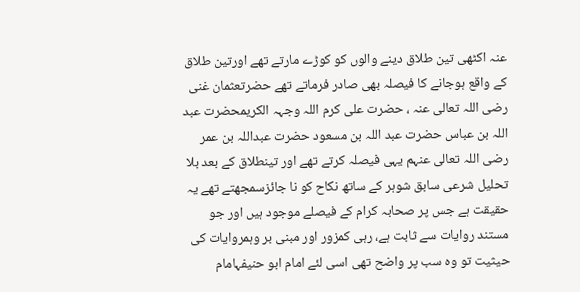عنہ اکٹھی تین طلاق دینے والوں کو کوڑے مارتے تھے اورتین طلاق کے واقع ہوجانے کا فیصلہ بھی صادر فرماتے تھے حضرتعثمان غنی رضی اللہ تعالی عنہ ، حضرت علی کرم اللہ وجہہ الکریمحضرت عبد اللہ بن عباس حضرت عبد اللہ بن مسعود حضرت عبداللہ بن عمر رضی اللہ تعالی عنہم یہی فیصلہ کرتے تھے اور تینطلاق کے بعد بلا تحلیل شرعی سابق شوہر کے ساتھ نکاح کو نا جائزسمجھتے تھے یہ حقیقت ہے جس پر صحابہ کرام کے فیصلے موجود ہیں اور جو مستند روایات سے ثابت ہے، رہی کمزور اور مبنی بر وہمروایات کی حیثیت تو وہ سب پر واضح تھی اسی لئے امام ابو حنیفہامام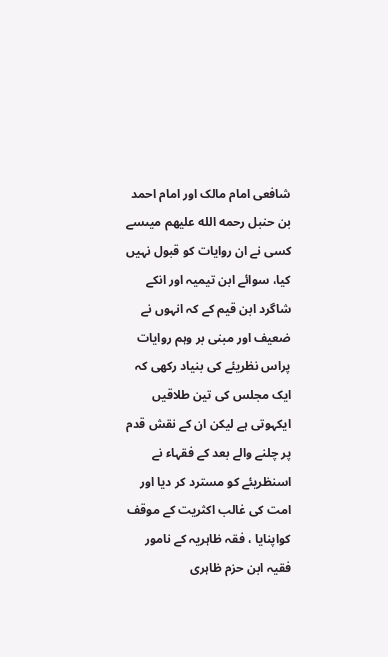شافعی امام مالک اور امام احمد بن حنبل رحمه الله عليهم میںسے کسی نے ان روایات کو قبول نہیں کیا، سوائے ابن تیمیہ اور انکے شاگرد ابن قیم کے کہ انہوں نے ضعیف اور مبنی بر وہم روایات پراس نظریئے کی بنیاد رکھى کہ ایک مجلس کی تین طلاقیں ایکہوتی ہے لیکن ان کے نقش قدم پر چلنے والے بعد کے فقہاء نے اسنظریئے کو مسترد کر دیا اور امت کی غالب اکثریت کے موقف کواپنایا ، فقہ ظاہریہ کے نامور فقیہ ابن حزم ظاہری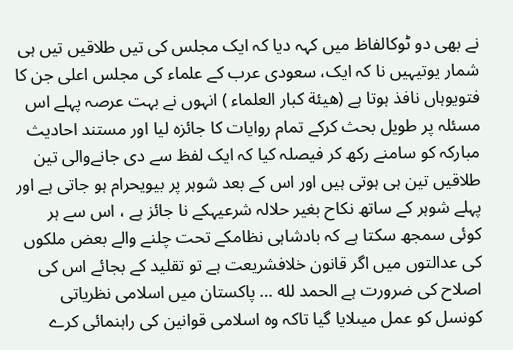نے بھی دو ٹوکالفاظ میں کہہ دیا کہ ایک مجلس کی تیں طلاقیں تیں ہی شمار یوتیہیں نا کہ ایک، سعودی عرب کے علماء کی مجلس اعلی جن کا فتویوہاں نافذ ہوتا ہے (هيئة كبار العلماء ) انہوں نے بہت عرصہ پہلے اس مسئلہ پر طویل بحث کرکے تمام روایات کا جائزہ لیا اور مستند احادیث مبارکہ کو سامنے رکھ کر فیصلہ کیا کہ ایک لفظ سے دی جانےوالی تین طلاقیں تین ہی ہوتی ہیں اور اس کے بعد شوہر پر بیویحرام ہو جاتی ہے اور پہلے شوہر کے ساتھ نکاح بغیر حلالہ شرعیہکے نا جائز ہے ، اس سے ہر کوئی سمجھ سکتا ہے کہ بادشاہی نظامکے تحت چلنے والے بعض ملکوں کی عدالتوں میں اگر قانون خلافشریعت ہے تو تقلید کے بجائے اس کی اصلاح کی ضرورت ہے الحمد لله … پاکستان میں اسلامی نظریاتی کونسل کو عمل میںلایا گیا تاکہ وہ اسلامی قوانین کی راہنمائی کرے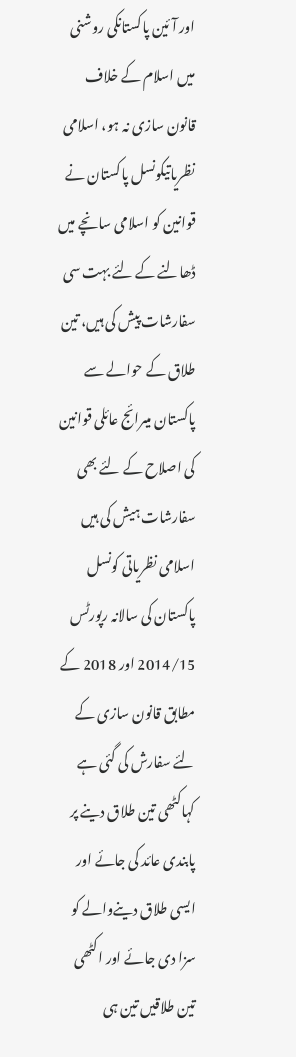اور آئین پاکستانکی روشنی میں اسلام کے خلاف قانون سازی نہ ہو، اسلامی نظریاتیکونسل پاکستان نے قوانین کو اسلامی سانچے میں ڈھالنے کے لئے بہت سی سفارشات پیش کی ہیں، تین طلاق کے حوالے سے پاکستان میںرائج عائلی قوانین کی اصلاح کے لئے بھی سفارشات ہیش کی ہیں اسلامی نظریاتی کونسل پاکستان کی سالانہ رپورٹس 2014/15 اور 2018 کے مطابق قانون سازی کے لئے سفارش کی گئی ہے کہاکٹھی تین طلاق دینے پر پابندی عائد کی جائے اور ایسی طلاق دینےوالے کو سزا دی جائے اور اکٹھی تین طلاقیں تین ہی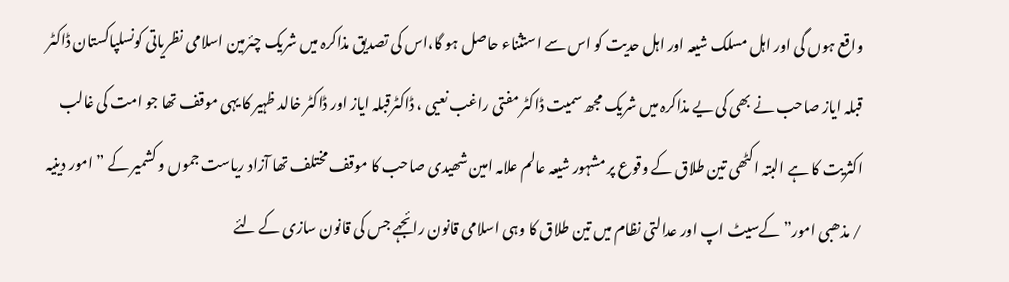واقع ہوں گی اور اہل مسلک شیعہ اور اہل حدیت کو اس سے استثناء حاصل ہو گا،اس کی تصدیق مذاکرہ میں شریک چئرمین اسلامی نظریاتی کونسلپاکستان ڈاکٹر قبلہ ایاز صاحب نے بھی کی یے مذاکرہ میں شریک مجھ سمیت ڈاکٹر مفتی راغب نعیی ، ڈاکٹرقبلہ ایاز اور ڈاکٹر خالد ظہیر کا یہی موقف تھا جو امت کی غالب اکثریت کا ہے البتہ اکٹھی تین طلاق کے وقوع پر مشہور شیعہ عالم علامہ امین شھیدی صاحب کا موقف مختلف تھا آزاد ریاست جموں و کشمیر کے ” امور دینیہ / مذھبی امور” کےسیٹ اپ اور عدالتی نظام میں تین طلاق کا وہی اسلامی قانون رائجہے جس کی قانون سازی کے لئے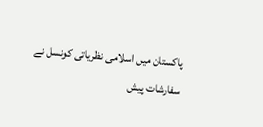پاکستان میں اسلامی نظریاتی کونسل نے سفارشات پیش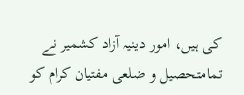کی ہیں، امور دینیہ آزاد کشمیر نے تمامتحصیل و ضلعی مفتیان کرام کو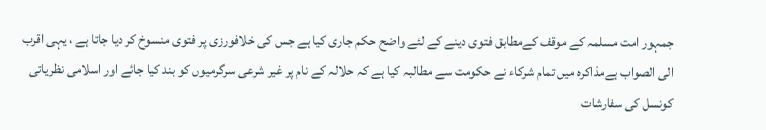جمہور امت مسلمہ کے موقف کےمطابق فتوی دینے کے لئے واضح حکم جاری کیا ہے جس کی خلافورزی پر فتوی منسوخ کر دیا جاتا ہے ، یہی اقرب الی الصواب ہےمذاکرہ میں تمام شرکاء نے حکومت سے مطالبہ کیا ہے کہ حلالہ کے نام پر غیر شرعی سرگرمیوں کو بند کیا جائے اور اسلامی نظریاتی کونسل کی سفارشات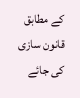کے مطابق قانون سازی کی جائے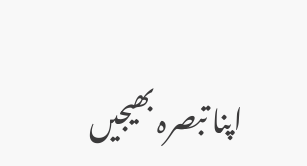اپنا تبصرہ بھیجیں